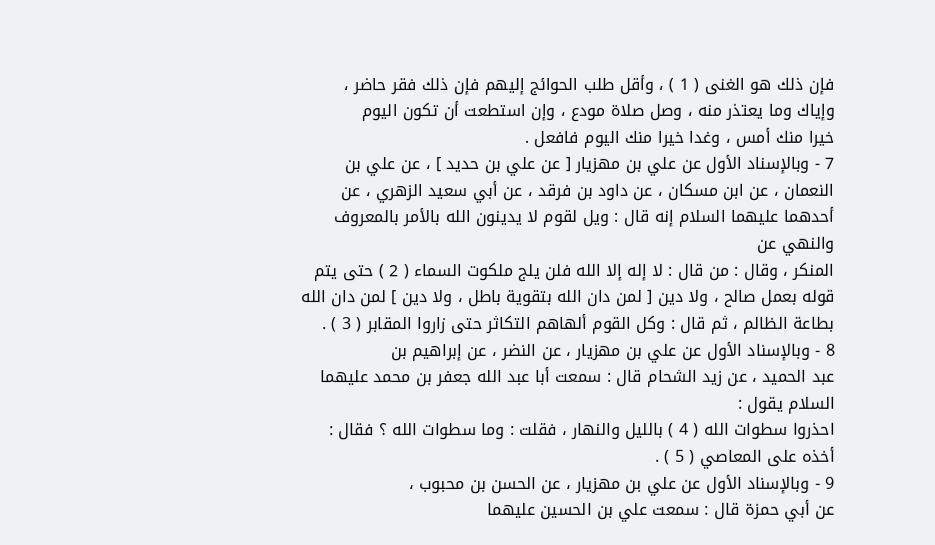فإن ذلك هو الغنى ( 1 ) ، وأقل طلب الحوائج إليهم فإن ذلك فقر حاضر ،
وإياك وما يعتذر منه ، وصل صلاة مودع ، وإن استطعت أن تكون اليوم
خيرا منك أمس ، وغدا خيرا منك اليوم فافعل .
7 - وبالإسناد الأول عن علي بن مهزيار [ عن علي بن حديد ] ، عن علي بن
النعمان ، عن ابن مسكان ، عن داود بن فرقد ، عن أبي سعيد الزهري ، عن
أحدهما عليهما السلام إنه قال : ويل لقوم لا يدينون الله بالأمر بالمعروف والنهي عن
المنكر ، وقال : من قال : لا إله إلا الله فلن يلج ملكوت السماء ( 2 ) حتى يتم
قوله بعمل صالح ، ولا دين [ لمن دان الله بتقوية باطل ، ولا دين ] لمن دان الله
بطاعة الظالم ، ثم قال : وكل القوم ألهاهم التكاثر حتى زاروا المقابر ( 3 ) .
8 - وبالإسناد الأول عن علي بن مهزيار ، عن النضر ، عن إبراهيم بن
عبد الحميد ، عن زيد الشحام قال : سمعت أبا عبد الله جعفر بن محمد عليهما السلام يقول :
احذروا سطوات الله ( 4 ) بالليل والنهار ، فقلت : وما سطوات الله ؟ فقال :
أخذه على المعاصي ( 5 ) .
9 - وبالإسناد الأول عن علي بن مهزيار ، عن الحسن بن محبوب ،
عن أبي حمزة قال : سمعت علي بن الحسين عليهما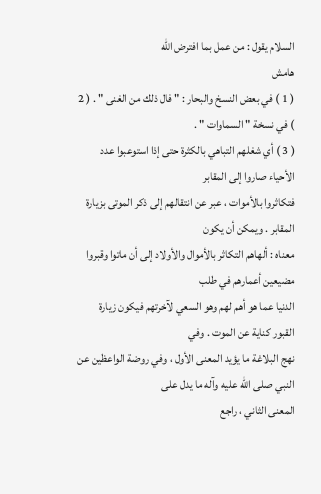السلام يقول : من عمل بما افترض الله
هامش
( 1 ) في بعض النسخ والبحار : " فال ذلك من الغنى " . ( 2 ) في نسخة " السماوات " .
( 3 ) أي شغلهم التباهي بالكثرة حتى إذا استوعبوا عدد الأحياء صاروا إلى المقابر
فتكاثروا بالأموات ، عبر عن انتقالهم إلى ذكر الموتى بزيارة المقابر . ويمكن أن يكون
معناه : ألهاهم التكاثر بالأموال والأولاد إلى أن ماتوا وقبروا مضيعين أعمارهم في طلب
الدنيا عما هو أهم لهم وهو السعي لآخرتهم فيكون زيارة القبور كناية عن الموت . وفي
نهج البلاغة ما يؤيد المعنى الأول ، وفي روضة الواعظين عن النبي صلى الله عليه وآله ما يدل على
المعنى الثاني ، راجع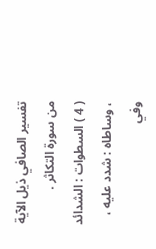تفسير الصافي ذيل الآية من سورة التكاثر .
( 4 ) السطوات : الشدائد ، وساطاه : شدد عليه ، وفي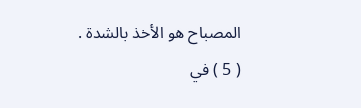المصباح هو الأخذ بالشدة .
( 5 ) في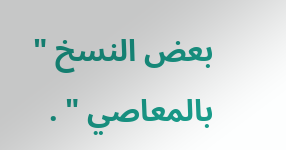بعض النسخ " بالمعاصي " .